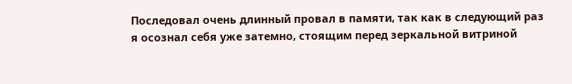Последовал очень длинный провал в памяти, так как в следующий раз я осознал себя уже затемно, стоящим перед зеркальной витриной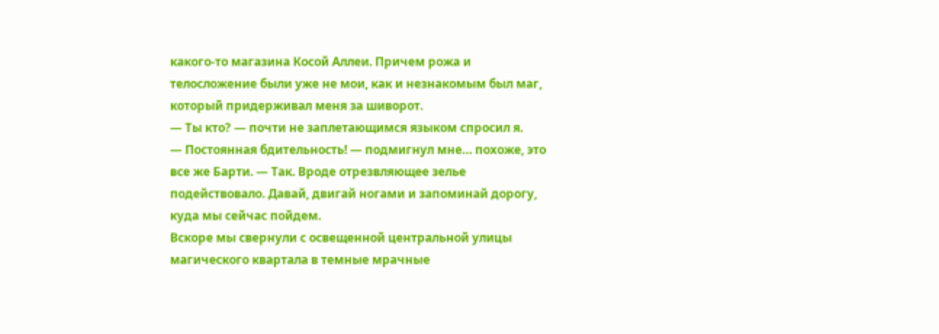какого-то магазина Косой Аллеи. Причем рожа и телосложение были уже не мои, как и незнакомым был маг, который придерживал меня за шиворот.
— Ты кто? — почти не заплетающимся языком спросил я.
— Постоянная бдительность! — подмигнул мне… похоже, это все же Барти. — Так. Вроде отрезвляющее зелье подействовало. Давай, двигай ногами и запоминай дорогу, куда мы сейчас пойдем.
Вскоре мы свернули с освещенной центральной улицы магического квартала в темные мрачные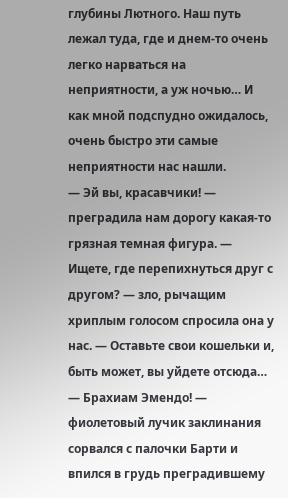глубины Лютного. Наш путь лежал туда, где и днем-то очень легко нарваться на неприятности, а уж ночью… И как мной подспудно ожидалось, очень быстро эти самые неприятности нас нашли.
— Эй вы, красавчики! — преградила нам дорогу какая-то грязная темная фигура. — Ищете, где перепихнуться друг с другом? — зло, рычащим хриплым голосом спросила она у нас. — Оставьте свои кошельки и, быть может, вы уйдете отсюда…
— Брахиам Эмендо! — фиолетовый лучик заклинания сорвался с палочки Барти и впился в грудь преградившему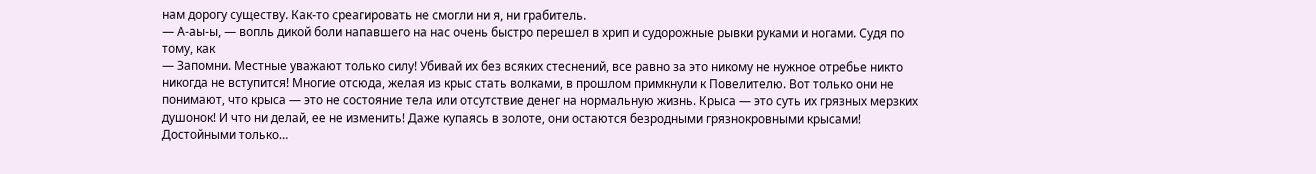нам дорогу существу. Как-то среагировать не смогли ни я, ни грабитель.
— А-аы-ы, — вопль дикой боли напавшего на нас очень быстро перешел в хрип и судорожные рывки руками и ногами. Судя по тому, как
— Запомни. Местные уважают только силу! Убивай их без всяких стеснений, все равно за это никому не нужное отребье никто никогда не вступится! Многие отсюда, желая из крыс стать волками, в прошлом примкнули к Повелителю. Вот только они не понимают, что крыса — это не состояние тела или отсутствие денег на нормальную жизнь. Крыса — это суть их грязных мерзких душонок! И что ни делай, ее не изменить! Даже купаясь в золоте, они остаются безродными грязнокровными крысами! Достойными только…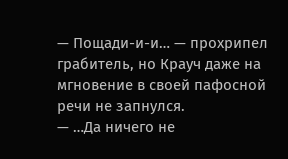— Пощади-и-и… — прохрипел грабитель, но Крауч даже на мгновение в своей пафосной речи не запнулся.
— …Да ничего не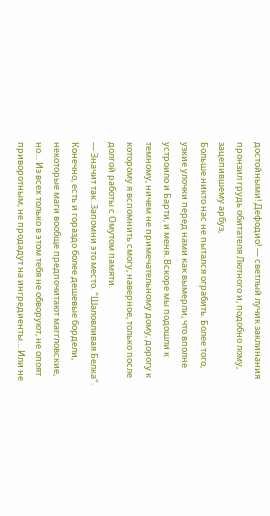достойными! Дефодио! — светлый лучик заклинания пронзил грудь обитателя Лютного и, подобно лому, зацепившему арбуз,
Больше никто нас не пытался ограбить. Более того, узкие улочки перед нами как вымерли, что вполне устроило и Барти, и меня. Вскоре мы подошли к темному, ничем не примечательному дому, дорогу к которому я вспомнить смогу, наверное, только после долгой работы с Омутом памяти.
— Значит так. Запомни это место. "Шаловливая Белка". Конечно, есть и гораздо более дешевые бордели, некоторые маги вообще предпочитают маггловские, но… Из всех только в этом тебя не обворуют, не опоят приворотным, не продадут на ингредиенты… Или не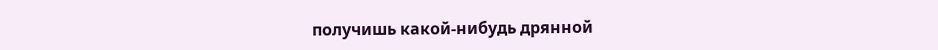получишь какой-нибудь дрянной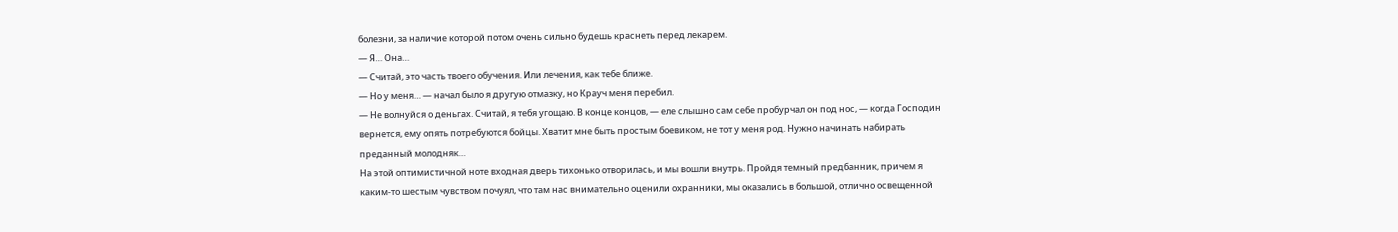болезни, за наличие которой потом очень сильно будешь краснеть перед лекарем.
— Я… Она…
— Считай, это часть твоего обучения. Или лечения, как тебе ближе.
— Но у меня… — начал было я другую отмазку, но Крауч меня перебил.
— Не волнуйся о деньгах. Считай, я тебя угощаю. В конце концов, — еле слышно сам себе пробурчал он под нос, — когда Господин вернется, ему опять потребуются бойцы. Хватит мне быть простым боевиком, не тот у меня род. Нужно начинать набирать преданный молодняк…
На этой оптимистичной ноте входная дверь тихонько отворилась, и мы вошли внутрь. Пройдя темный предбанник, причем я каким-то шестым чувством почуял, что там нас внимательно оценили охранники, мы оказались в большой, отлично освещенной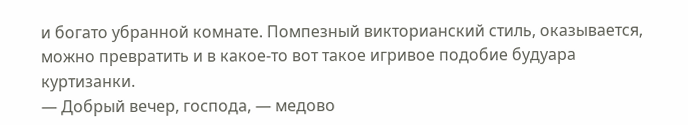и богато убранной комнате. Помпезный викторианский стиль, оказывается, можно превратить и в какое-то вот такое игривое подобие будуара куртизанки.
— Добрый вечер, господа, — медово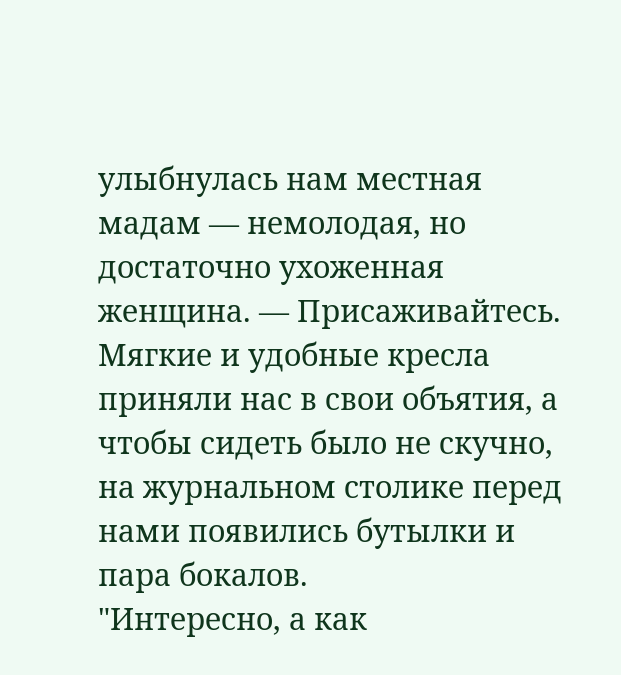улыбнулась нам местная мадам — немолодая, но достаточно ухоженная женщина. — Присаживайтесь.
Мягкие и удобные кресла приняли нас в свои объятия, а чтобы сидеть было не скучно, на журнальном столике перед нами появились бутылки и пара бокалов.
"Интересно, а как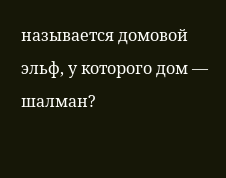называется домовой эльф, у которого дом — шалман?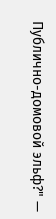Публично-домовой эльф?" —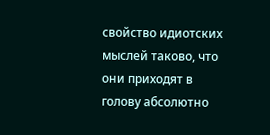свойство идиотских мыслей таково, что они приходят в голову абсолютно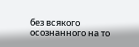без всякого осознанного на то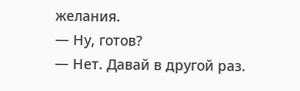желания.
— Ну, готов?
— Нет. Давай в другой раз.